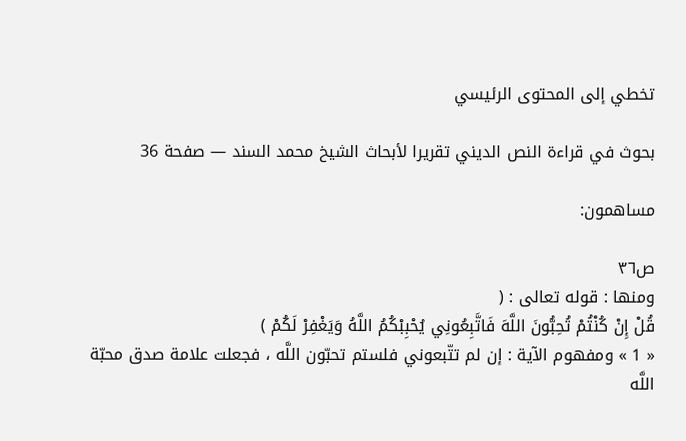تخطي إلى المحتوى الرئيسي

بحوث في قراءة النص الديني تقريرا لأبحاث الشيخ محمد السند — صفحة 36

مساهمون:

ص٣٦
ومنها : قوله تعالى : (
قُلْ إِنْ كُنْتُمْ تُحِبُّونَ اللَّهَ فَاتَّبِعُونِي يُحْبِبْكُمُ اللَّهُ وَيَغْفِرْ لَكُمْ )
« 1 » ومفهوم الآية : إن لم تتّبعوني فلستم تحبّون اللَّه ، فجعلت علامة صدق محبّة اللَّه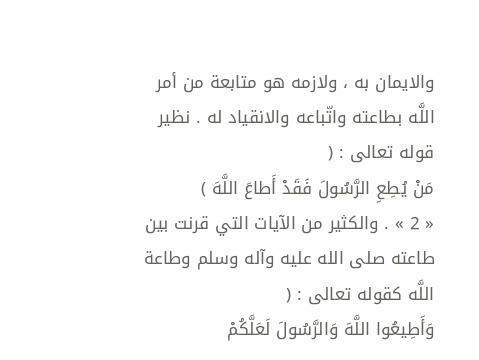والايمان به ، ولازمه هو متابعة من أمر اللَّه بطاعته واتّباعه والانقياد له . نظير قوله تعالى : (
مَنْ يُطِعِ الرَّسُولَ فَقَدْ أَطاعَ اللَّهَ )
« 2 » . والكثير من الآيات التي قرنت بين طاعته صلى الله عليه وآله وسلم وطاعة اللَّه كقوله تعالى : (
وَأَطِيعُوا اللَّهَ وَالرَّسُولَ لَعَلَّكُمْ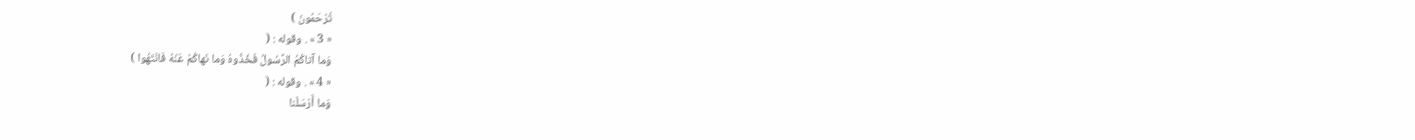تُرْحَمُونَ )
« 3 » . وقوله : (
وَما آتاكُمُ الرَّسُولُ فَخُذُوهُ وَما نَهاكُمْ عَنْهُ فَانْتَهُوا )
« 4 » . وقوله : (
وَما أَرْسَلْنا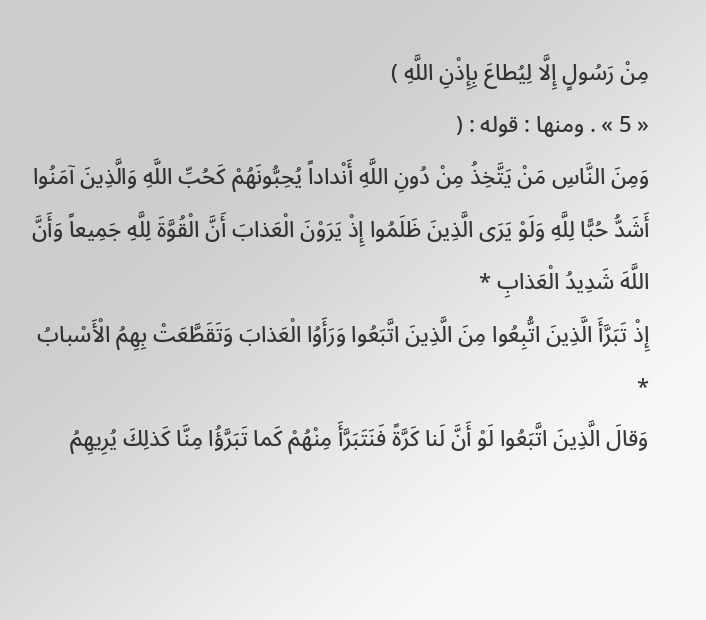مِنْ رَسُولٍ إِلَّا لِيُطاعَ بِإِذْنِ اللَّهِ )
« 5 » . ومنها : قوله : (
وَمِنَ النَّاسِ مَنْ يَتَّخِذُ مِنْ دُونِ اللَّهِ أَنْداداً يُحِبُّونَهُمْ كَحُبِّ اللَّهِ وَالَّذِينَ آمَنُوا أَشَدُّ حُبًّا لِلَّهِ وَلَوْ يَرَى الَّذِينَ ظَلَمُوا إِذْ يَرَوْنَ الْعَذابَ أَنَّ الْقُوَّةَ لِلَّهِ جَمِيعاً وَأَنَّ اللَّهَ شَدِيدُ الْعَذابِ *
إِذْ تَبَرَّأَ الَّذِينَ اتُّبِعُوا مِنَ الَّذِينَ اتَّبَعُوا وَرَأَوُا الْعَذابَ وَتَقَطَّعَتْ بِهِمُ الْأَسْبابُ *
وَقالَ الَّذِينَ اتَّبَعُوا لَوْ أَنَّ لَنا كَرَّةً فَنَتَبَرَّأَ مِنْهُمْ كَما تَبَرَّؤُا مِنَّا كَذلِكَ يُرِيهِمُ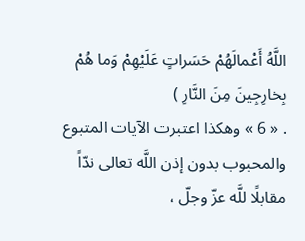اللَّهُ أَعْمالَهُمْ حَسَراتٍ عَلَيْهِمْ وَما هُمْ بِخارِجِينَ مِنَ النَّارِ )
. « 6 » وهكذا اعتبرت الآيات المتبوع والمحبوب بدون إذن اللَّه تعالى ندّاً مقابلًا للَّه عزّ وجلّ ،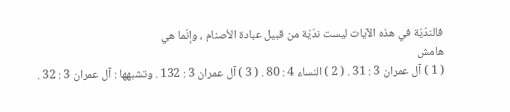فالندّيّة في هذه الآيات ليست ندّيّة من قبيل عبادة الأصنام ، وإنّما هي
هامش
( 1 ) آل عمران 3 : 31 . ( 2 ) النساء 4 : 80 . ( 3 ) آل عمران 3 : 132 . وتشبهها : آل عمران 3 : 32 .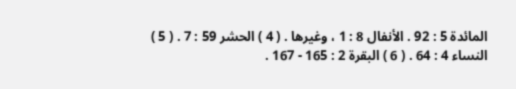المائدة 5 : 92 . الأنفال 8 : 1 ، وغيرها . ( 4 ) الحشر 59 : 7 . ( 5 ) النساء 4 : 64 . ( 6 ) البقرة 2 : 165 - 167 .